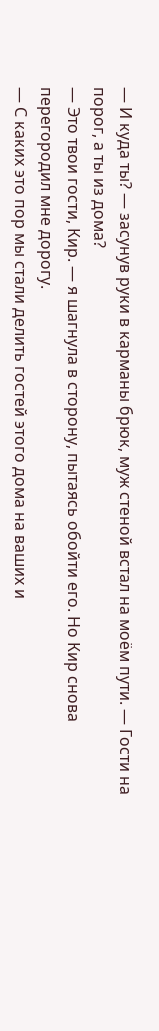— И куда ты? — засунув руки в карманы брюк, муж стеной встал на моём пути. — Гости на порог, а ты из дома?
— Это твои гости, Кир. — я шагнула в сторону, пытаясь обойти его. Но Кир снова перегородил мне дорогу.
— С каких это пор мы стали делить гостей этого дома на ваших и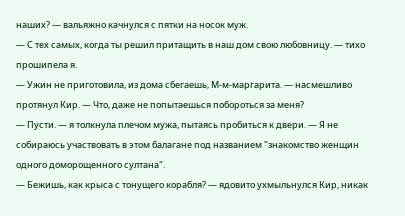наших? — вальяжно качнулся с пятки на носок муж.
— С тех самых, когда ты решил притащить в наш дом свою любовницу. — тихо прошипела я.
— Ужин не приготовила, из дома сбегаешь, М-м-маргарита. — насмешливо протянул Кир. — Что, даже не попытаешься побороться за меня?
— Пусти. — я толкнула плечом мужа, пытаясь пробиться к двери. — Я не собираюсь участвовать в этом балагане под названием "знакомство женщин одного доморощенного султана".
— Бежишь, как крыса с тонущего корабля? — ядовито ухмыльнулся Кир, никак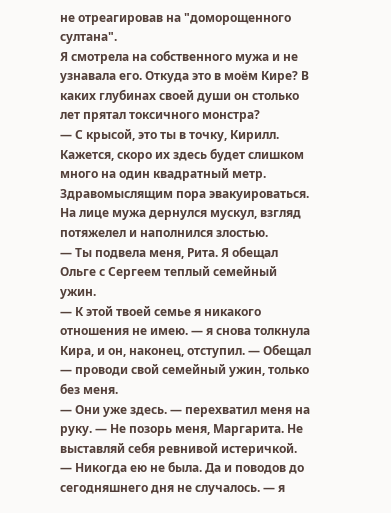не отреагировав на "доморощенного султана".
Я смотрела на собственного мужа и не узнавала его. Откуда это в моём Кире? В каких глубинах своей души он столько лет прятал токсичного монстра?
— С крысой, это ты в точку, Кирилл. Кажется, скоро их здесь будет слишком много на один квадратный метр. Здравомыслящим пора эвакуироваться.
На лице мужа дернулся мускул, взгляд потяжелел и наполнился злостью.
— Ты подвела меня, Рита. Я обещал Ольге с Сергеем теплый семейный ужин.
— К этой твоей семье я никакого отношения не имею. — я снова толкнула Кира, и он, наконец, отступил. — Обещал — проводи свой семейный ужин, только без меня.
— Они уже здесь. — перехватил меня на руку. — Не позорь меня, Маргарита. Не выставляй себя ревнивой истеричкой.
— Никогда ею не была. Да и поводов до сегодняшнего дня не случалось. — я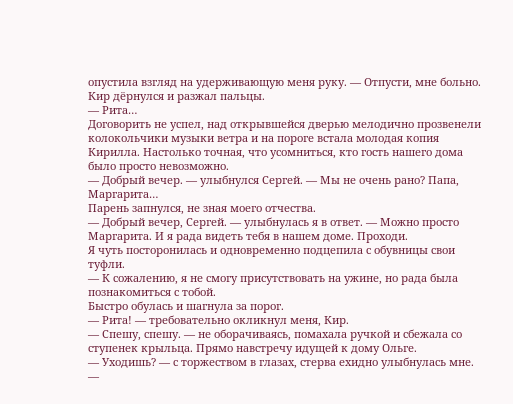опустила взгляд на удерживающую меня руку. — Отпусти, мне больно.
Кир дёрнулся и разжал пальцы.
— Рита…
Договорить не успел, над открывшейся дверью мелодично прозвенели колокольчики музыки ветра и на пороге встала молодая копия Кирилла. Настолько точная, что усомниться, кто гость нашего дома было просто невозможно.
— Добрый вечер. — улыбнулся Сергей. — Мы не очень рано? Папа, Маргарита…
Парень запнулся, не зная моего отчества.
— Добрый вечер, Сергей. — улыбнулась я в ответ. — Можно просто Маргарита. И я рада видеть тебя в нашем доме. Проходи.
Я чуть посторонилась и одновременно подцепила с обувницы свои туфли.
— К сожалению, я не смогу присутствовать на ужине, но рада была познакомиться с тобой.
Быстро обулась и шагнула за порог.
— Рита! — требовательно окликнул меня, Кир.
— Спешу, спешу. — не оборачиваясь, помахала ручкой и сбежала со ступенек крыльца. Прямо навстречу идущей к дому Ольге.
— Уходишь? — с торжеством в глазах, стерва ехидно улыбнулась мне. —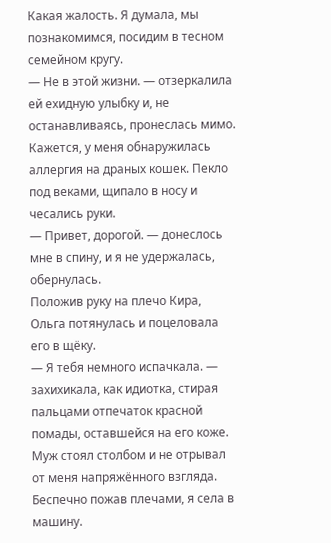Какая жалость. Я думала, мы познакомимся, посидим в тесном семейном кругу.
— Не в этой жизни. — отзеркалила ей ехидную улыбку и, не останавливаясь, пронеслась мимо. Кажется, у меня обнаружилась аллергия на драных кошек. Пекло под веками, щипало в носу и чесались руки.
— Привет, дорогой. — донеслось мне в спину, и я не удержалась, обернулась.
Положив руку на плечо Кира, Ольга потянулась и поцеловала его в щёку.
— Я тебя немного испачкала. — захихикала, как идиотка, стирая пальцами отпечаток красной помады, оставшейся на его коже.
Муж стоял столбом и не отрывал от меня напряжённого взгляда. Беспечно пожав плечами, я села в машину.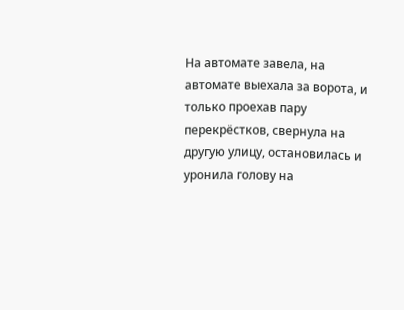На автомате завела, на автомате выехала за ворота, и только проехав пару перекрёстков, свернула на другую улицу, остановилась и уронила голову на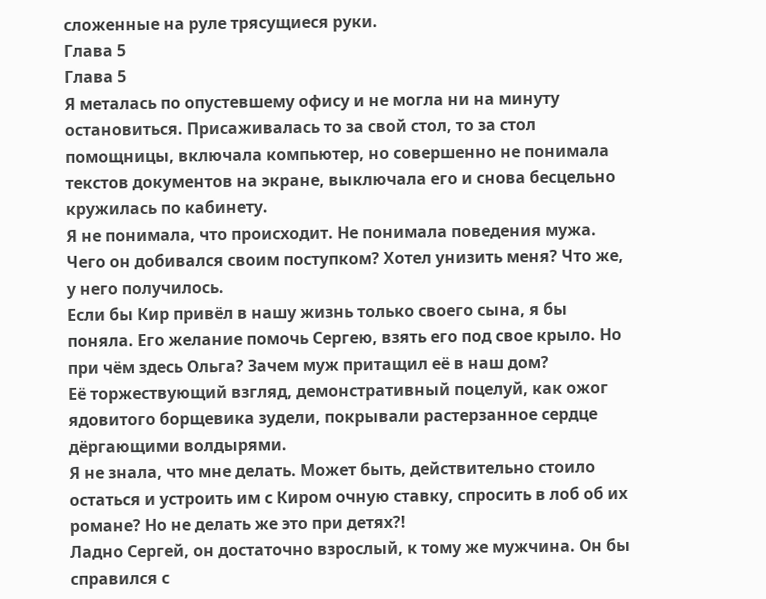сложенные на руле трясущиеся руки.
Глава 5
Глава 5
Я металась по опустевшему офису и не могла ни на минуту остановиться. Присаживалась то за свой стол, то за стол помощницы, включала компьютер, но совершенно не понимала текстов документов на экране, выключала его и снова бесцельно кружилась по кабинету.
Я не понимала, что происходит. Не понимала поведения мужа. Чего он добивался своим поступком? Хотел унизить меня? Что же, у него получилось.
Если бы Кир привёл в нашу жизнь только своего сына, я бы поняла. Его желание помочь Сергею, взять его под свое крыло. Но при чём здесь Ольга? Зачем муж притащил её в наш дом?
Её торжествующий взгляд, демонстративный поцелуй, как ожог ядовитого борщевика зудели, покрывали растерзанное сердце дёргающими волдырями.
Я не знала, что мне делать. Может быть, действительно стоило остаться и устроить им с Киром очную ставку, спросить в лоб об их романе? Но не делать же это при детях?!
Ладно Сергей, он достаточно взрослый, к тому же мужчина. Он бы справился с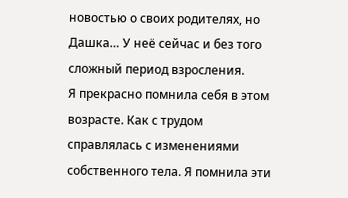новостью о своих родителях, но Дашка… У неё сейчас и без того сложный период взросления.
Я прекрасно помнила себя в этом возрасте. Как с трудом справлялась с изменениями собственного тела. Я помнила эти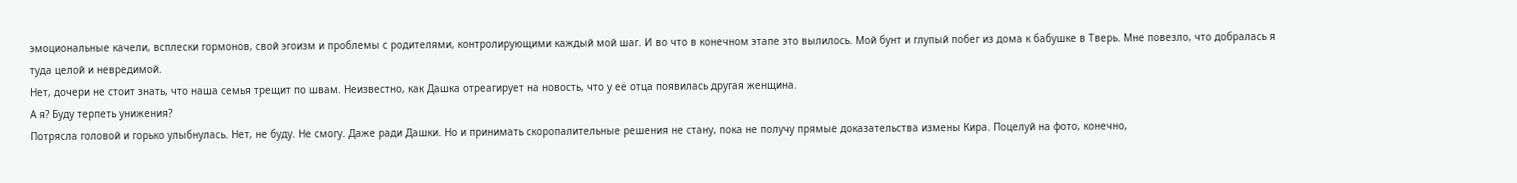эмоциональные качели, всплески гормонов, свой эгоизм и проблемы с родителями, контролирующими каждый мой шаг. И во что в конечном этапе это вылилось. Мой бунт и глупый побег из дома к бабушке в Тверь. Мне повезло, что добралась я туда целой и невредимой.
Нет, дочери не стоит знать, что наша семья трещит по швам. Неизвестно, как Дашка отреагирует на новость, что у её отца появилась другая женщина.
А я? Буду терпеть унижения?
Потрясла головой и горько улыбнулась. Нет, не буду. Не смогу. Даже ради Дашки. Но и принимать скоропалительные решения не стану, пока не получу прямые доказательства измены Кира. Поцелуй на фото, конечно,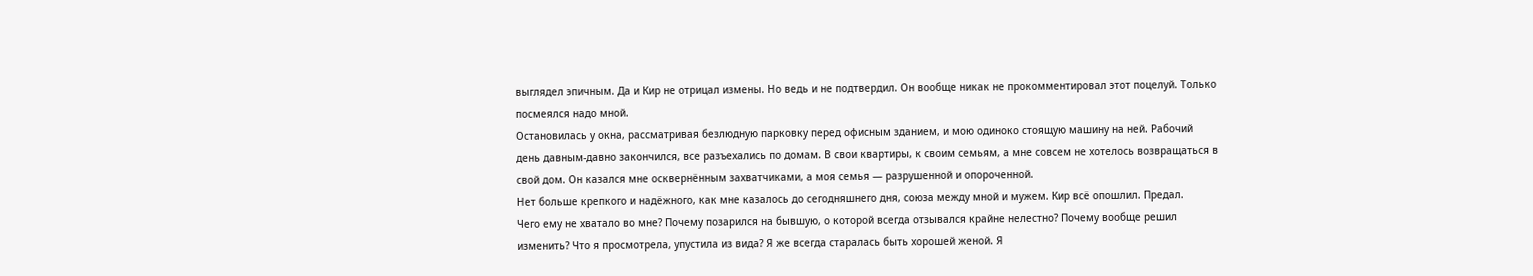выглядел эпичным. Да и Кир не отрицал измены. Но ведь и не подтвердил. Он вообще никак не прокомментировал этот поцелуй. Только посмеялся надо мной.
Остановилась у окна, рассматривая безлюдную парковку перед офисным зданием, и мою одиноко стоящую машину на ней. Рабочий день давным-давно закончился, все разъехались по домам. В свои квартиры, к своим семьям, а мне совсем не хотелось возвращаться в свой дом. Он казался мне осквернённым захватчиками, а моя семья — разрушенной и опороченной.
Нет больше крепкого и надёжного, как мне казалось до сегодняшнего дня, союза между мной и мужем. Кир всё опошлил. Предал.
Чего ему не хватало во мне? Почему позарился на бывшую, о которой всегда отзывался крайне нелестно? Почему вообще решил изменить? Что я просмотрела, упустила из вида? Я же всегда старалась быть хорошей женой. Я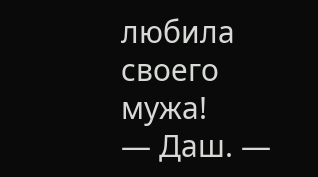любила своего мужа!
— Даш. —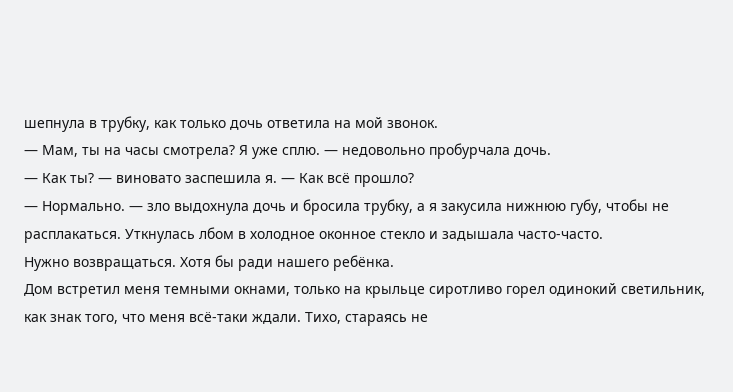шепнула в трубку, как только дочь ответила на мой звонок.
— Мам, ты на часы смотрела? Я уже сплю. — недовольно пробурчала дочь.
— Как ты? — виновато заспешила я. — Как всё прошло?
— Нормально. — зло выдохнула дочь и бросила трубку, а я закусила нижнюю губу, чтобы не расплакаться. Уткнулась лбом в холодное оконное стекло и задышала часто-часто.
Нужно возвращаться. Хотя бы ради нашего ребёнка.
Дом встретил меня темными окнами, только на крыльце сиротливо горел одинокий светильник, как знак того, что меня всё-таки ждали. Тихо, стараясь не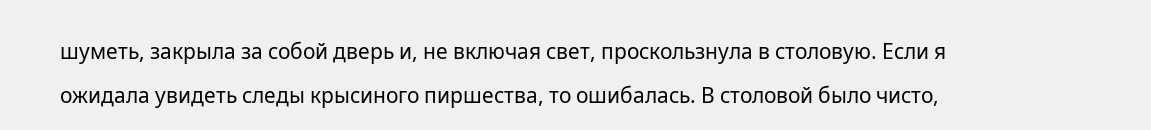шуметь, закрыла за собой дверь и, не включая свет, проскользнула в столовую. Если я ожидала увидеть следы крысиного пиршества, то ошибалась. В столовой было чисто,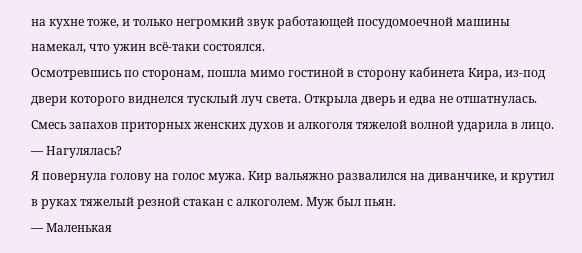на кухне тоже, и только негромкий звук работающей посудомоечной машины намекал, что ужин всё-таки состоялся.
Осмотревшись по сторонам, пошла мимо гостиной в сторону кабинета Кира, из-под двери которого виднелся тусклый луч света. Открыла дверь и едва не отшатнулась. Смесь запахов приторных женских духов и алкоголя тяжелой волной ударила в лицо.
— Нагулялась?
Я повернула голову на голос мужа. Кир вальяжно развалился на диванчике, и крутил в руках тяжелый резной стакан с алкоголем. Муж был пьян.
— Маленькая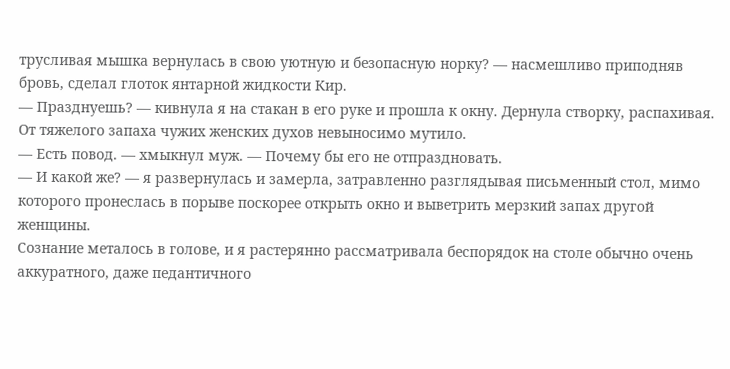трусливая мышка вернулась в свою уютную и безопасную норку? — насмешливо приподняв бровь, сделал глоток янтарной жидкости Кир.
— Празднуешь? — кивнула я на стакан в его руке и прошла к окну. Дернула створку, распахивая. От тяжелого запаха чужих женских духов невыносимо мутило.
— Есть повод. — хмыкнул муж. — Почему бы его не отпраздновать.
— И какой же? — я развернулась и замерла, затравленно разглядывая письменный стол, мимо которого пронеслась в порыве поскорее открыть окно и выветрить мерзкий запах другой женщины.
Сознание металось в голове, и я растерянно рассматривала беспорядок на столе обычно очень аккуратного, даже педантичного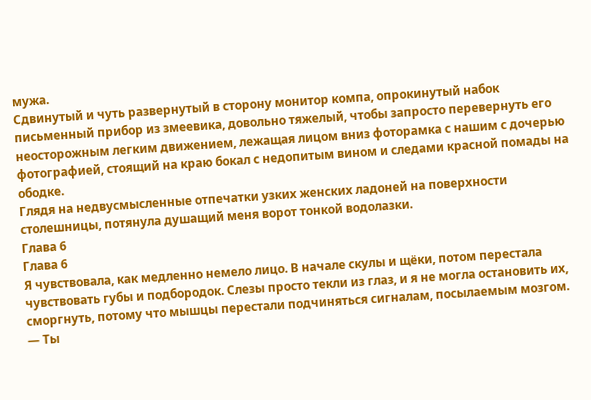мужа.
Сдвинутый и чуть развернутый в сторону монитор компа, опрокинутый набок письменный прибор из змеевика, довольно тяжелый, чтобы запросто перевернуть его неосторожным легким движением, лежащая лицом вниз фоторамка с нашим с дочерью фотографией, стоящий на краю бокал с недопитым вином и следами красной помады на ободке.
Глядя на недвусмысленные отпечатки узких женских ладоней на поверхности столешницы, потянула душащий меня ворот тонкой водолазки.
Глава 6
Глава 6
Я чувствовала, как медленно немело лицо. В начале скулы и щёки, потом перестала чувствовать губы и подбородок. Слезы просто текли из глаз, и я не могла остановить их, сморгнуть, потому что мышцы перестали подчиняться сигналам, посылаемым мозгом.
— Ты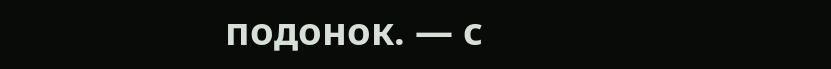подонок. — с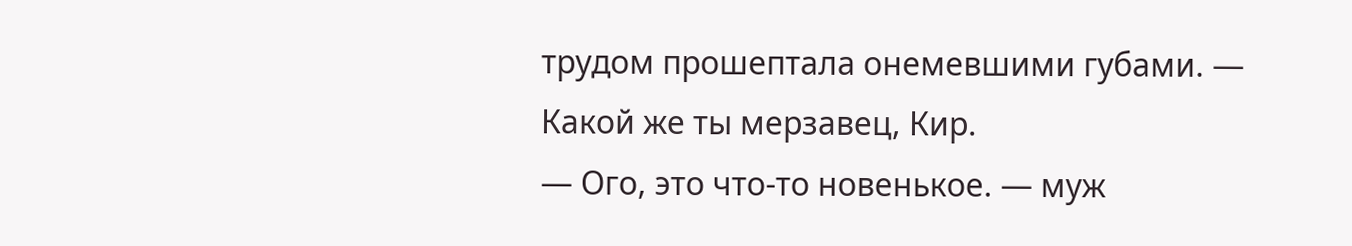трудом прошептала онемевшими губами. — Какой же ты мерзавец, Кир.
— Ого, это что-то новенькое. — муж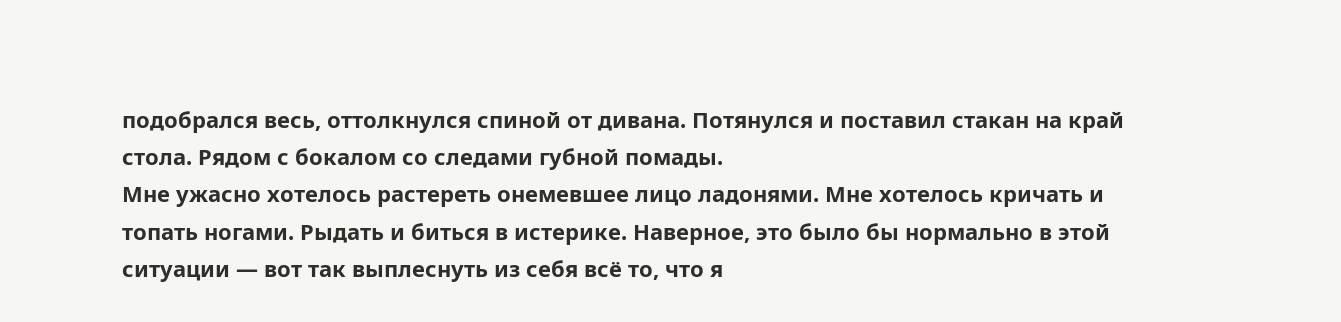подобрался весь, оттолкнулся спиной от дивана. Потянулся и поставил стакан на край стола. Рядом с бокалом со следами губной помады.
Мне ужасно хотелось растереть онемевшее лицо ладонями. Мне хотелось кричать и топать ногами. Рыдать и биться в истерике. Наверное, это было бы нормально в этой ситуации — вот так выплеснуть из себя всё то, что я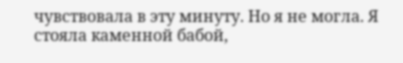чувствовала в эту минуту. Но я не могла. Я стояла каменной бабой,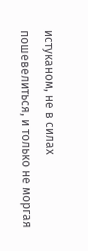истуканом, не в силах пошевелиться, и только не моргая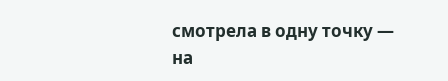смотрела в одну точку — на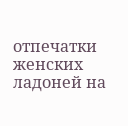отпечатки женских ладоней на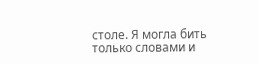столе. Я могла бить только словами и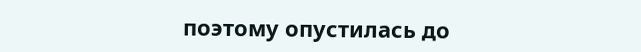поэтому опустилась до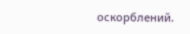оскорблений.